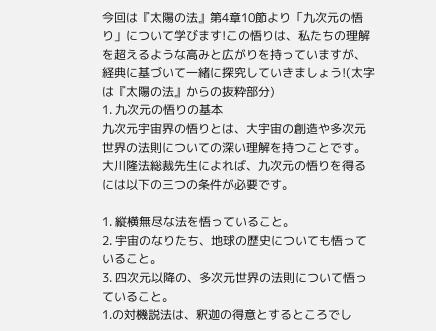今回は『太陽の法』第4章10節より「九次元の悟り」について学びます!この悟りは、私たちの理解を超えるような高みと広がりを持っていますが、経典に基づいて一緒に探究していきましょう!(太字は『太陽の法』からの抜粋部分)
1. 九次元の悟りの基本
九次元宇宙界の悟りとは、大宇宙の創造や多次元世界の法則についての深い理解を持つことです。大川隆法総裁先生によれば、九次元の悟りを得るには以下の三つの条件が必要です。

1. 縦横無尽な法を悟っていること。
2. 宇宙のなりたち、地球の歴史についても悟っていること。
3. 四次元以降の、多次元世界の法則について悟っていること。
1.の対機説法は、釈迦の得意とするところでし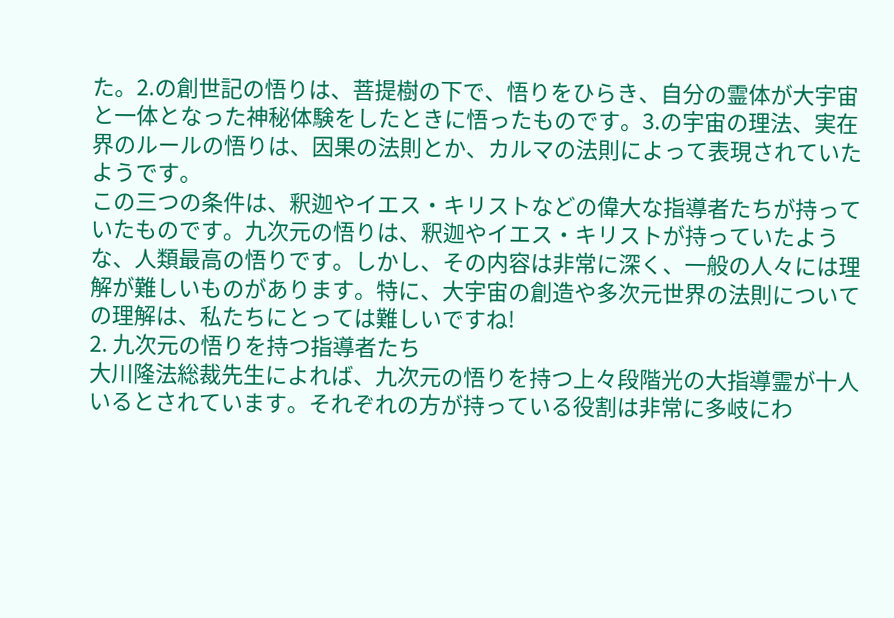た。2.の創世記の悟りは、菩提樹の下で、悟りをひらき、自分の霊体が大宇宙と一体となった神秘体験をしたときに悟ったものです。3.の宇宙の理法、実在界のルールの悟りは、因果の法則とか、カルマの法則によって表現されていたようです。
この三つの条件は、釈迦やイエス・キリストなどの偉大な指導者たちが持っていたものです。九次元の悟りは、釈迦やイエス・キリストが持っていたような、人類最高の悟りです。しかし、その内容は非常に深く、一般の人々には理解が難しいものがあります。特に、大宇宙の創造や多次元世界の法則についての理解は、私たちにとっては難しいですね!
2. 九次元の悟りを持つ指導者たち
大川隆法総裁先生によれば、九次元の悟りを持つ上々段階光の大指導霊が十人いるとされています。それぞれの方が持っている役割は非常に多岐にわ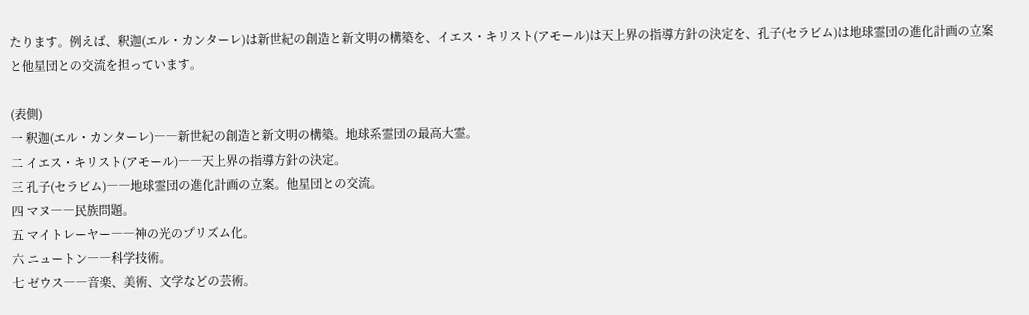たります。例えば、釈迦(エル・カンターレ)は新世紀の創造と新文明の構築を、イエス・キリスト(アモール)は天上界の指導方針の決定を、孔子(セラビム)は地球霊団の進化計画の立案と他星団との交流を担っています。

(表側)
一 釈迦(エル・カンターレ)――新世紀の創造と新文明の構築。地球系霊団の最高大霊。
二 イエス・キリスト(アモール)――天上界の指導方針の決定。
三 孔子(セラビム)――地球霊団の進化計画の立案。他星団との交流。
四 マヌ――民族問題。
五 マイトレーヤー――神の光のプリズム化。
六 ニュートン――科学技術。
七 ゼウス――音楽、美術、文学などの芸術。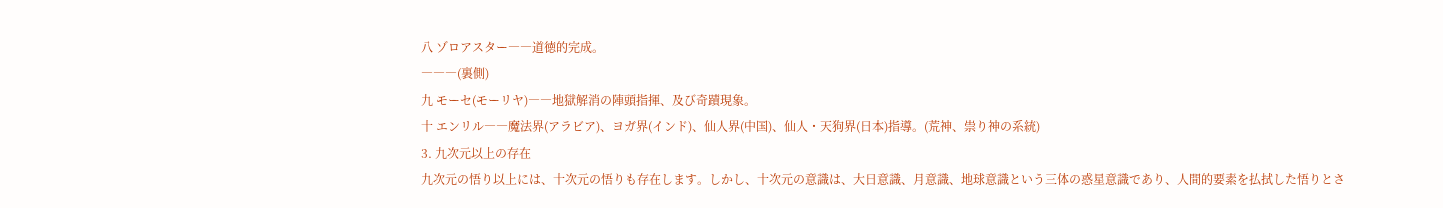八 ゾロアスター――道徳的完成。
―――(裏側)
九 モーセ(モーリヤ)――地獄解消の陣頭指揮、及び奇蹟現象。
十 エンリル――魔法界(アラビア)、ヨガ界(インド)、仙人界(中国)、仙人・天狗界(日本)指導。(荒神、祟り神の系統)
3. 九次元以上の存在
九次元の悟り以上には、十次元の悟りも存在します。しかし、十次元の意識は、大日意識、月意識、地球意識という三体の惑星意識であり、人間的要素を払拭した悟りとさ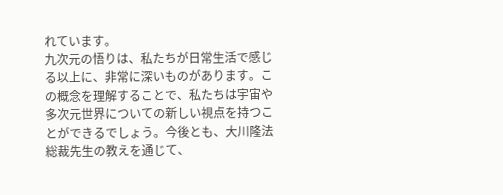れています。
九次元の悟りは、私たちが日常生活で感じる以上に、非常に深いものがあります。この概念を理解することで、私たちは宇宙や多次元世界についての新しい視点を持つことができるでしょう。今後とも、大川隆法総裁先生の教えを通じて、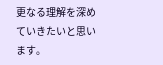更なる理解を深めていきたいと思います。